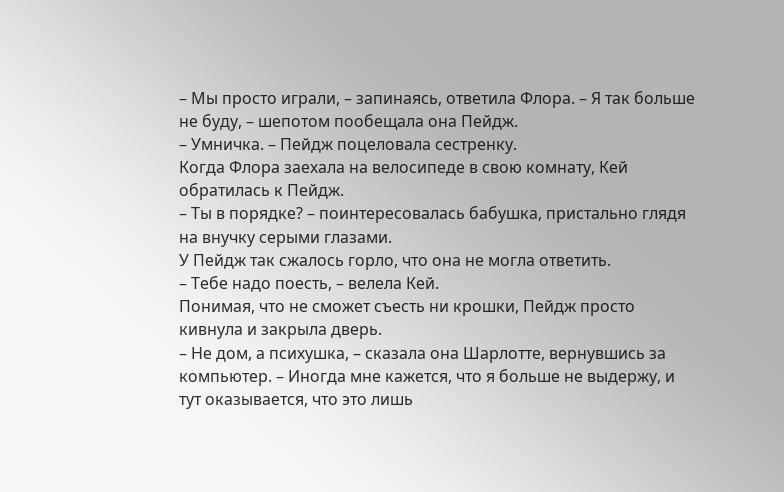– Мы просто играли, – запинаясь, ответила Флора. – Я так больше не буду, – шепотом пообещала она Пейдж.
– Умничка. – Пейдж поцеловала сестренку.
Когда Флора заехала на велосипеде в свою комнату, Кей обратилась к Пейдж.
– Ты в порядке? – поинтересовалась бабушка, пристально глядя на внучку серыми глазами.
У Пейдж так сжалось горло, что она не могла ответить.
– Тебе надо поесть, – велела Кей.
Понимая, что не сможет съесть ни крошки, Пейдж просто кивнула и закрыла дверь.
– Не дом, а психушка, – сказала она Шарлотте, вернувшись за компьютер. – Иногда мне кажется, что я больше не выдержу, и тут оказывается, что это лишь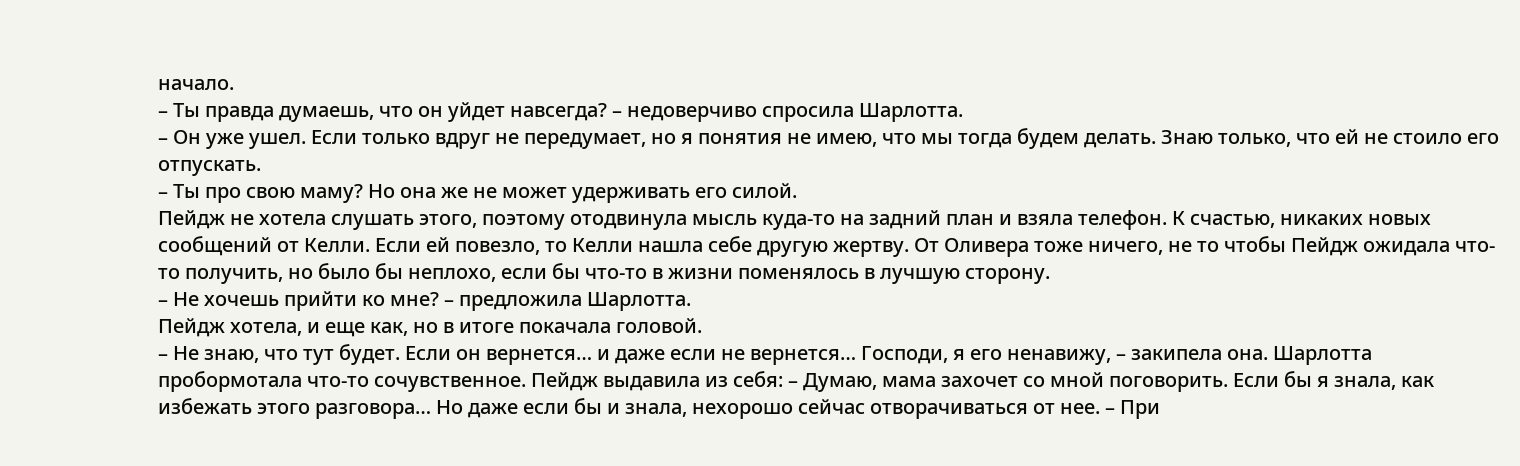начало.
– Ты правда думаешь, что он уйдет навсегда? – недоверчиво спросила Шарлотта.
– Он уже ушел. Если только вдруг не передумает, но я понятия не имею, что мы тогда будем делать. Знаю только, что ей не стоило его отпускать.
– Ты про свою маму? Но она же не может удерживать его силой.
Пейдж не хотела слушать этого, поэтому отодвинула мысль куда-то на задний план и взяла телефон. К счастью, никаких новых сообщений от Келли. Если ей повезло, то Келли нашла себе другую жертву. От Оливера тоже ничего, не то чтобы Пейдж ожидала что-то получить, но было бы неплохо, если бы что-то в жизни поменялось в лучшую сторону.
– Не хочешь прийти ко мне? – предложила Шарлотта.
Пейдж хотела, и еще как, но в итоге покачала головой.
– Не знаю, что тут будет. Если он вернется… и даже если не вернется… Господи, я его ненавижу, – закипела она. Шарлотта пробормотала что-то сочувственное. Пейдж выдавила из себя: – Думаю, мама захочет со мной поговорить. Если бы я знала, как избежать этого разговора… Но даже если бы и знала, нехорошо сейчас отворачиваться от нее. – При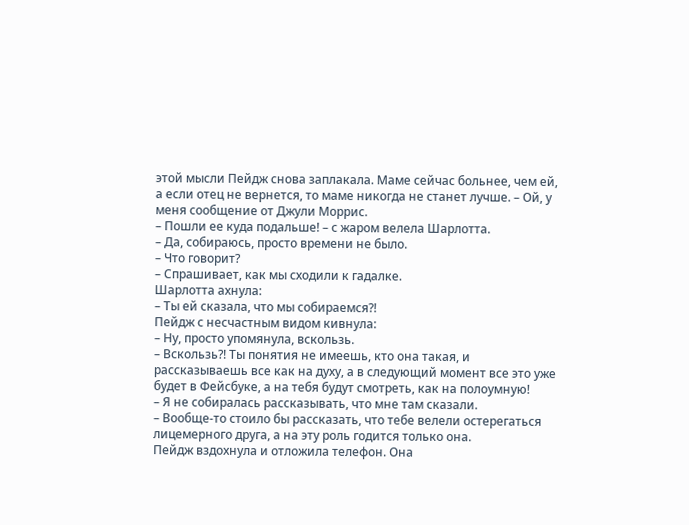этой мысли Пейдж снова заплакала. Маме сейчас больнее, чем ей, а если отец не вернется, то маме никогда не станет лучше. – Ой, у меня сообщение от Джули Моррис.
– Пошли ее куда подальше! – с жаром велела Шарлотта.
– Да, собираюсь, просто времени не было.
– Что говорит?
– Спрашивает, как мы сходили к гадалке.
Шарлотта ахнула:
– Ты ей сказала, что мы собираемся?!
Пейдж с несчастным видом кивнула:
– Ну, просто упомянула, вскользь.
– Вскользь?! Ты понятия не имеешь, кто она такая, и рассказываешь все как на духу, а в следующий момент все это уже будет в Фейсбуке, а на тебя будут смотреть, как на полоумную!
– Я не собиралась рассказывать, что мне там сказали.
– Вообще-то стоило бы рассказать, что тебе велели остерегаться лицемерного друга, а на эту роль годится только она.
Пейдж вздохнула и отложила телефон. Она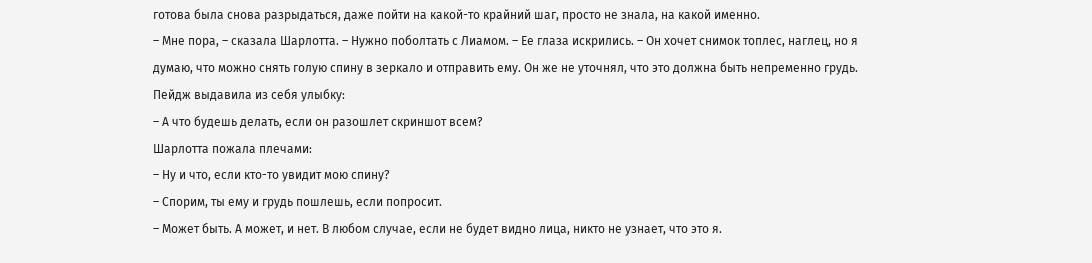готова была снова разрыдаться, даже пойти на какой-то крайний шаг, просто не знала, на какой именно.
– Мне пора, – сказала Шарлотта. – Нужно поболтать с Лиамом. – Ее глаза искрились. – Он хочет снимок топлес, наглец, но я думаю, что можно снять голую спину в зеркало и отправить ему. Он же не уточнял, что это должна быть непременно грудь.
Пейдж выдавила из себя улыбку:
– А что будешь делать, если он разошлет скриншот всем?
Шарлотта пожала плечами:
– Ну и что, если кто-то увидит мою спину?
– Спорим, ты ему и грудь пошлешь, если попросит.
– Может быть. А может, и нет. В любом случае, если не будет видно лица, никто не узнает, что это я.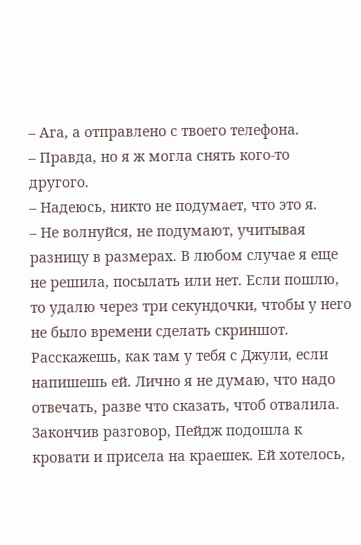– Ага, а отправлено с твоего телефона.
– Правда, но я ж могла снять кого-то другого.
– Надеюсь, никто не подумает, что это я.
– Не волнуйся, не подумают, учитывая разницу в размерах. В любом случае я еще не решила, посылать или нет. Если пошлю, то удалю через три секундочки, чтобы у него не было времени сделать скриншот. Расскажешь, как там у тебя с Джули, если напишешь ей. Лично я не думаю, что надо отвечать, разве что сказать, чтоб отвалила.
Закончив разговор, Пейдж подошла к кровати и присела на краешек. Ей хотелось,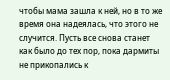чтобы мама зашла к ней, но в то же время она надеялась, что этого не случится. Пусть все снова станет как было до тех пор, пока дармиты не прикопались к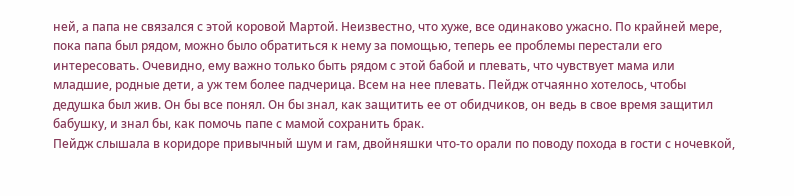ней, а папа не связался с этой коровой Мартой. Неизвестно, что хуже, все одинаково ужасно. По крайней мере, пока папа был рядом, можно было обратиться к нему за помощью, теперь ее проблемы перестали его интересовать. Очевидно, ему важно только быть рядом с этой бабой и плевать, что чувствует мама или младшие, родные дети, а уж тем более падчерица. Всем на нее плевать. Пейдж отчаянно хотелось, чтобы дедушка был жив. Он бы все понял. Он бы знал, как защитить ее от обидчиков, он ведь в свое время защитил бабушку, и знал бы, как помочь папе с мамой сохранить брак.
Пейдж слышала в коридоре привычный шум и гам, двойняшки что-то орали по поводу похода в гости с ночевкой,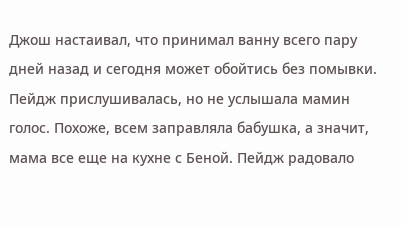Джош настаивал, что принимал ванну всего пару дней назад и сегодня может обойтись без помывки. Пейдж прислушивалась, но не услышала мамин голос. Похоже, всем заправляла бабушка, а значит, мама все еще на кухне с Беной. Пейдж радовало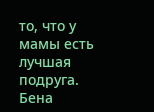то, что у мамы есть лучшая подруга. Бена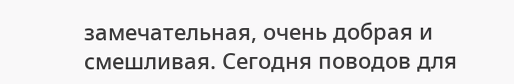замечательная, очень добрая и смешливая. Сегодня поводов для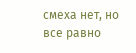смеха нет, но все равно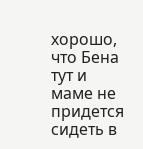хорошо, что Бена тут и маме не придется сидеть в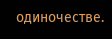одиночестве.